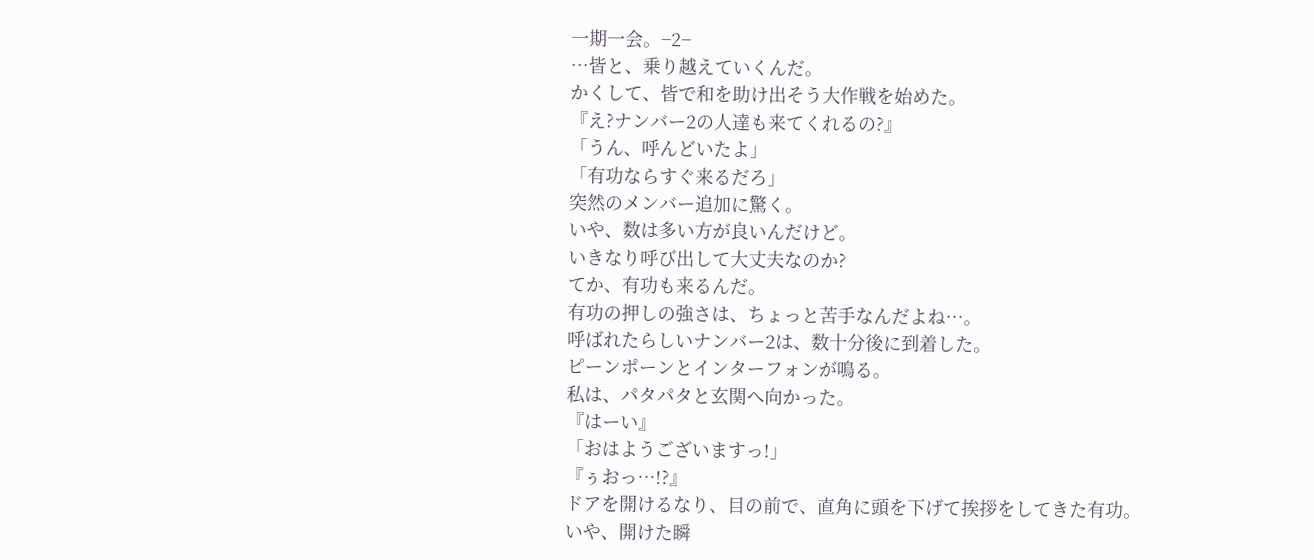一期一会。−2−
…皆と、乗り越えていくんだ。
かくして、皆で和を助け出そう大作戦を始めた。
『え?ナンバー2の人達も来てくれるの?』
「うん、呼んどいたよ」
「有功ならすぐ来るだろ」
突然のメンバー追加に驚く。
いや、数は多い方が良いんだけど。
いきなり呼び出して大丈夫なのか?
てか、有功も来るんだ。
有功の押しの強さは、ちょっと苦手なんだよね…。
呼ばれたらしいナンバー2は、数十分後に到着した。
ピーンポーンとインターフォンが鳴る。
私は、パタパタと玄関へ向かった。
『はーい』
「おはようございますっ!」
『ぅおっ…!?』
ドアを開けるなり、目の前で、直角に頭を下げて挨拶をしてきた有功。
いや、開けた瞬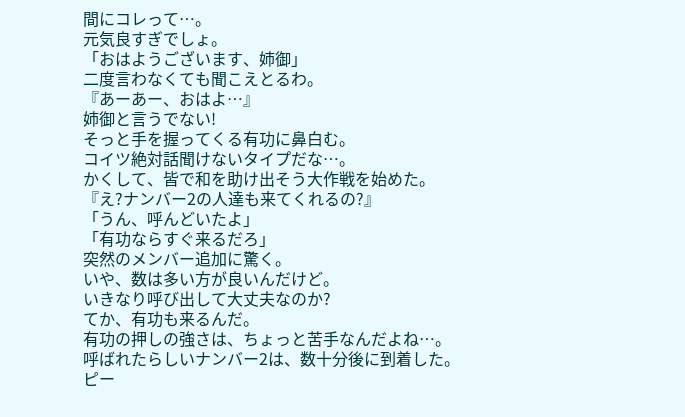間にコレって…。
元気良すぎでしょ。
「おはようございます、姉御」
二度言わなくても聞こえとるわ。
『あーあー、おはよ…』
姉御と言うでない!
そっと手を握ってくる有功に鼻白む。
コイツ絶対話聞けないタイプだな…。
かくして、皆で和を助け出そう大作戦を始めた。
『え?ナンバー2の人達も来てくれるの?』
「うん、呼んどいたよ」
「有功ならすぐ来るだろ」
突然のメンバー追加に驚く。
いや、数は多い方が良いんだけど。
いきなり呼び出して大丈夫なのか?
てか、有功も来るんだ。
有功の押しの強さは、ちょっと苦手なんだよね…。
呼ばれたらしいナンバー2は、数十分後に到着した。
ピー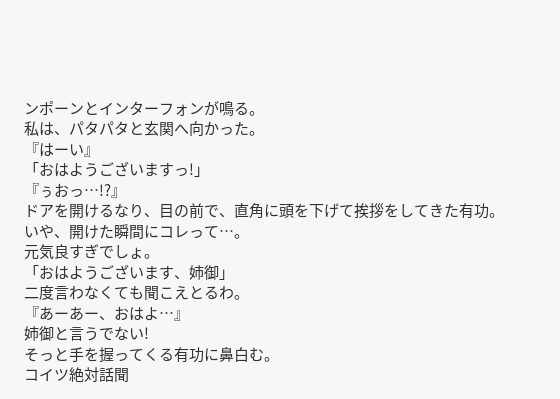ンポーンとインターフォンが鳴る。
私は、パタパタと玄関へ向かった。
『はーい』
「おはようございますっ!」
『ぅおっ…!?』
ドアを開けるなり、目の前で、直角に頭を下げて挨拶をしてきた有功。
いや、開けた瞬間にコレって…。
元気良すぎでしょ。
「おはようございます、姉御」
二度言わなくても聞こえとるわ。
『あーあー、おはよ…』
姉御と言うでない!
そっと手を握ってくる有功に鼻白む。
コイツ絶対話聞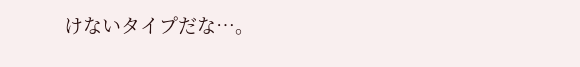けないタイプだな…。